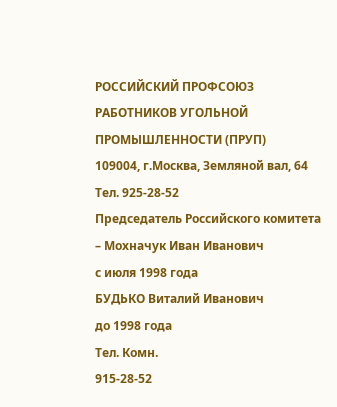РОССИЙСКИЙ ПРОФСОЮЗ РАБОТНИКОВ УГОЛЬНОЙ ПРОМЫШЛЕННОСТИ (ПРУП)
109004, г.Москва, Земляной вал, 64
Тел. 925-28-52
Председатель Российского комитета – Мохначук Иван Иванович
с июля 1998 года
БУДЬКО Виталий Иванович
до 1998 года
Тел. Комн.
915-28-52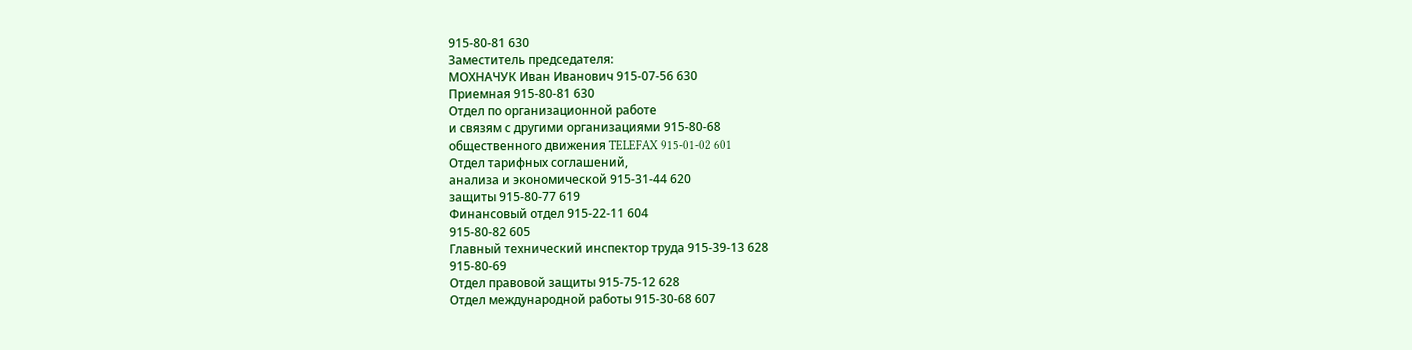915-80-81 630
Заместитель председателя:
МОХНАЧУК Иван Иванович 915-07-56 630
Приемная 915-80-81 630
Отдел по организационной работе
и связям с другими организациями 915-80-68
общественного движения TELEFAX 915-01-02 601
Отдел тарифных соглашений,
анализа и экономической 915-31-44 620
защиты 915-80-77 619
Финансовый отдел 915-22-11 604
915-80-82 605
Главный технический инспектор труда 915-39-13 628
915-80-69
Отдел правовой защиты 915-75-12 628
Отдел международной работы 915-30-68 607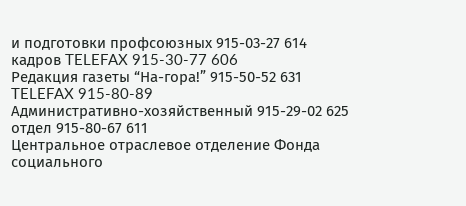и подготовки профсоюзных 915-03-27 614
кадров TELEFAX 915-30-77 606
Редакция газеты “На-гора!” 915-50-52 631
TELEFAX 915-80-89
Административно-хозяйственный 915-29-02 625
отдел 915-80-67 611
Центральное отраслевое отделение Фонда
социального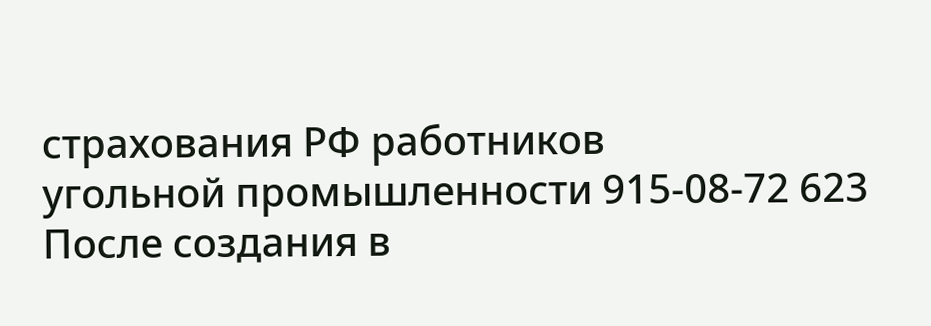страхования РФ работников
угольной промышленности 915-08-72 623
После создания в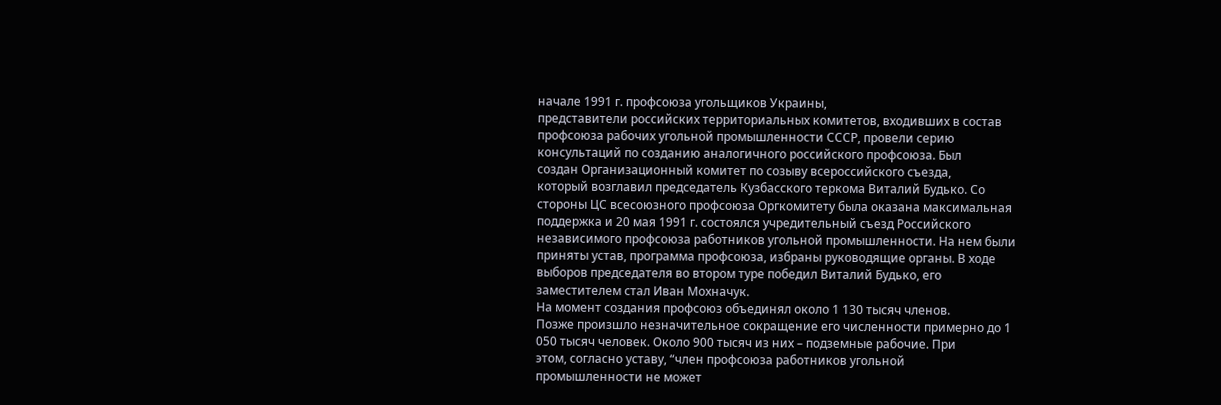начале 1991 г. профсоюза угольщиков Украины,
представители российских территориальных комитетов, входивших в состав
профсоюза рабочих угольной промышленности СССР, провели серию
консультаций по созданию аналогичного российского профсоюза. Был
создан Организационный комитет по созыву всероссийского съезда,
который возглавил председатель Кузбасского теркома Виталий Будько. Со
стороны ЦС всесоюзного профсоюза Оргкомитету была оказана максимальная
поддержка и 20 мая 1991 г. состоялся учредительный съезд Российского
независимого профсоюза работников угольной промышленности. На нем были
приняты устав, программа профсоюза, избраны руководящие органы. В ходе
выборов председателя во втором туре победил Виталий Будько, его
заместителем стал Иван Мохначук.
На момент создания профсоюз объединял около 1 130 тысяч членов.
Позже произшло незначительное сокращение его численности примерно до 1
050 тысяч человек. Около 900 тысяч из них – подземные рабочие. При
этом, согласно уставу, “член профсоюза работников угольной
промышленности не может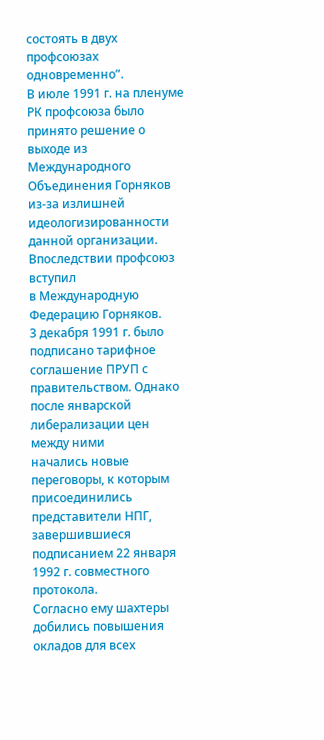состоять в двух профсоюзах одновременно”.
В июле 1991 г. на пленуме РК профсоюза было принято решение о
выходе из Международного Объединения Горняков из-за излишней
идеологизированности данной организации. Впоследствии профсоюз вступил
в Международную Федерацию Горняков.
3 декабря 1991 г. было подписано тарифное соглашение ПРУП с
правительством. Однако после январской либерализации цен между ними
начались новые переговоры, к которым присоединились представители НПГ,
завершившиеся подписанием 22 января 1992 г. совместного протокола.
Согласно ему шахтеры добились повышения окладов для всех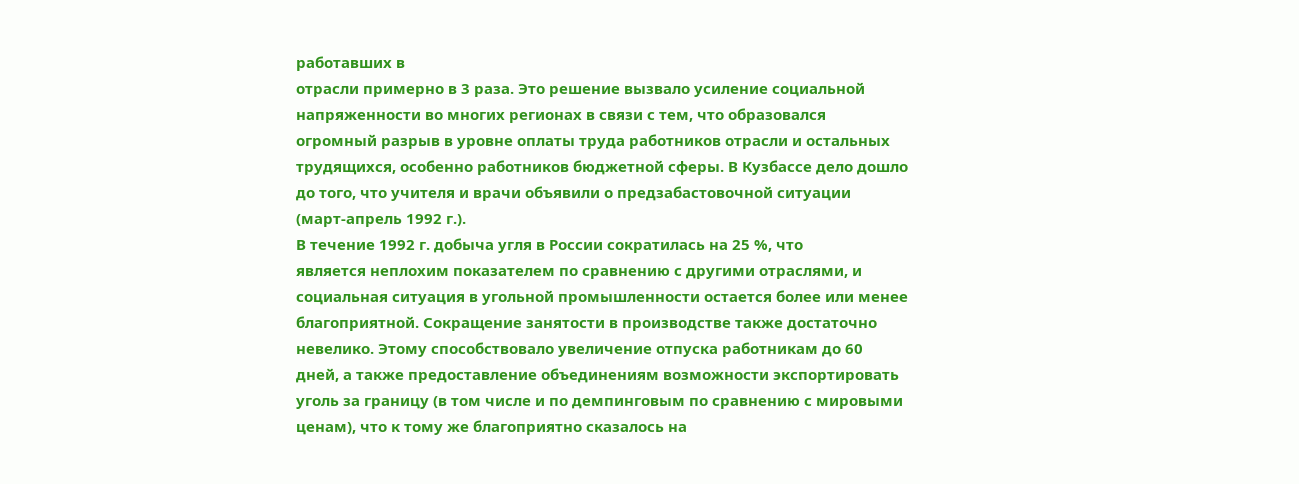работавших в
отрасли примерно в 3 раза. Это решение вызвало усиление социальной
напряженности во многих регионах в связи с тем, что образовался
огромный разрыв в уровне оплаты труда работников отрасли и остальных
трудящихся, особенно работников бюджетной сферы. В Кузбассе дело дошло
до того, что учителя и врачи объявили о предзабастовочной ситуации
(март-апрель 1992 г.).
В течение 1992 г. добыча угля в России сократилась на 25 %, что
является неплохим показателем по сравнению с другими отраслями, и
социальная ситуация в угольной промышленности остается более или менее
благоприятной. Сокращение занятости в производстве также достаточно
невелико. Этому способствовало увеличение отпуска работникам до 60
дней, а также предоставление объединениям возможности экспортировать
уголь за границу (в том числе и по демпинговым по сравнению с мировыми
ценам), что к тому же благоприятно сказалось на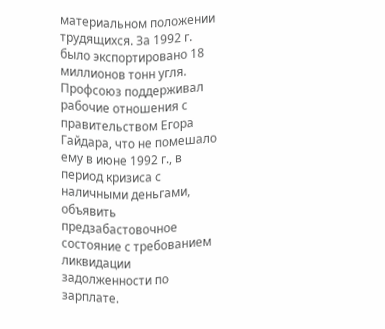материальном положении
трудящихся. За 1992 г. было экспортировано 18 миллионов тонн угля.
Профсоюз поддерживал рабочие отношения с правительством Егора
Гайдара, что не помешало ему в июне 1992 г., в период кризиса с
наличными деньгами, объявить предзабастовочное состояние с требованием
ликвидации задолженности по зарплате.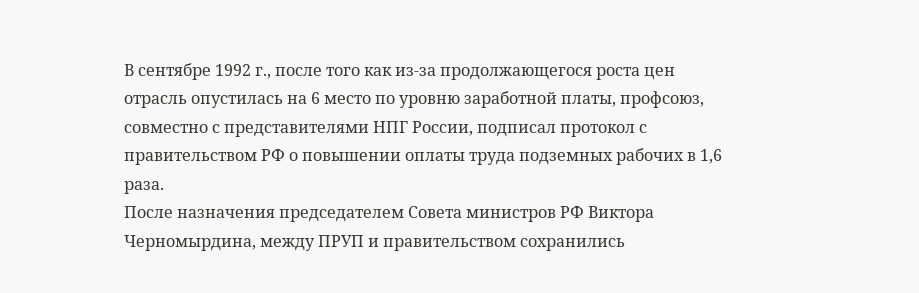В сентябре 1992 г., после того как из-за продолжающегося роста цен
отрасль опустилась на 6 место по уровню заработной платы, профсоюз,
совместно с представителями НПГ России, подписал протокол с
правительством РФ о повышении оплаты труда подземных рабочих в 1,6
раза.
После назначения председателем Совета министров РФ Виктора
Черномырдина, между ПРУП и правительством сохранились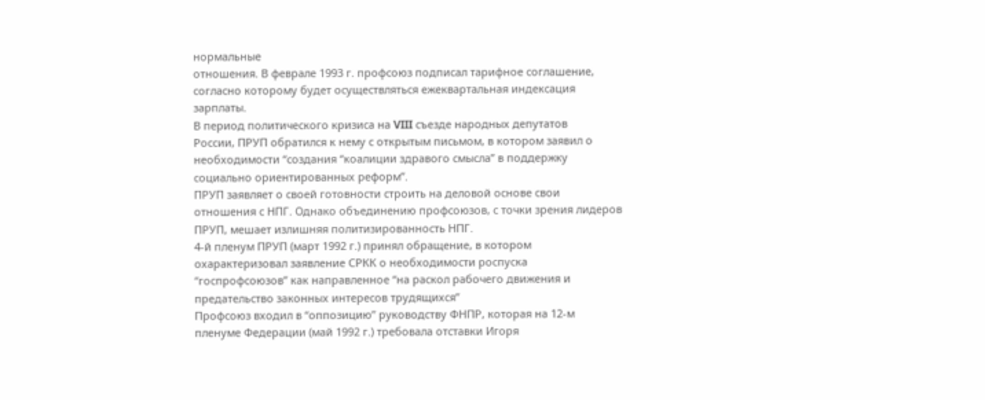нормальные
отношения. В феврале 1993 г. профсоюз подписал тарифное соглашение,
согласно которому будет осуществляться ежеквартальная индексация
зарплаты.
В период политического кризиса на VIII съезде народных депутатов
России, ПРУП обратился к нему с открытым письмом, в котором заявил о
необходимости “создания “коалиции здравого смысла” в поддержку
социально ориентированных реформ”.
ПРУП заявляет о своей готовности строить на деловой основе свои
отношения с НПГ. Однако объединению профсоюзов, с точки зрения лидеров
ПРУП, мешает излишняя политизированность НПГ.
4-й пленум ПРУП (март 1992 г.) принял обращение, в котором
охарактеризовал заявление СРКК о необходимости роспуска
“госпрофсоюзов” как направленное “на раскол рабочего движения и
предательство законных интересов трудящихся”
Профсоюз входил в “оппозицию” руководству ФНПР, которая на 12-м
пленуме Федерации (май 1992 г.) требовала отставки Игоря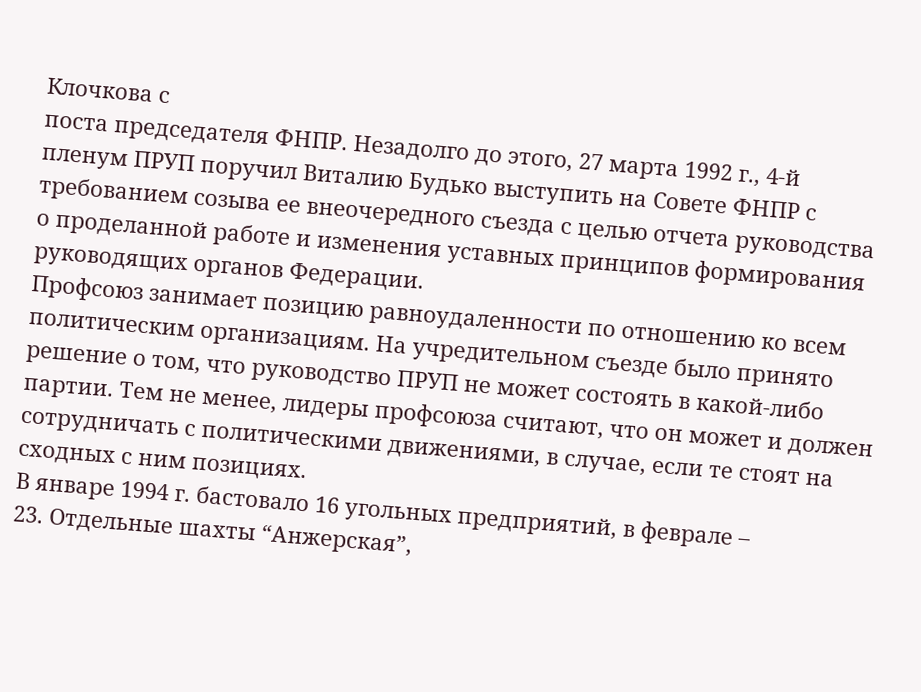Клочкова с
поста председателя ФНПР. Незадолго до этого, 27 марта 1992 г., 4-й
пленум ПРУП поручил Виталию Будько выступить на Совете ФНПР с
требованием созыва ее внеочередного съезда с целью отчета руководства
о проделанной работе и изменения уставных принципов формирования
руководящих органов Федерации.
Профсоюз занимает позицию равноудаленности по отношению ко всем
политическим организациям. На учредительном съезде было принято
решение о том, что руководство ПРУП не может состоять в какой-либо
партии. Тем не менее, лидеры профсоюза считают, что он может и должен
сотрудничать с политическими движениями, в случае, если те стоят на
сходных с ним позициях.
В январе 1994 г. бастовало 16 угольных предприятий, в феврале –
23. Отдельные шахты “Анжерская”,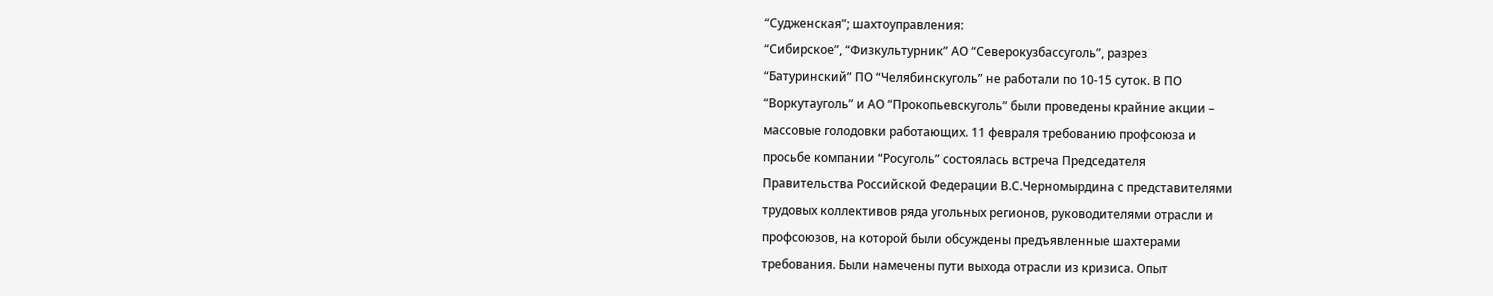“Судженская”; шахтоуправления:
“Сибирское”, “Физкультурник” АО “Северокузбассуголь”, разрез
“Батуринский” ПО “Челябинскуголь” не работали по 10-15 суток. В ПО
“Воркутауголь” и АО “Прокопьевскуголь” были проведены крайние акции –
массовые голодовки работающих. 11 февраля требованию профсоюза и
просьбе компании “Росуголь” состоялась встреча Председателя
Правительства Российской Федерации В.С.Черномырдина с представителями
трудовых коллективов ряда угольных регионов, руководителями отрасли и
профсоюзов, на которой были обсуждены предъявленные шахтерами
требования. Были намечены пути выхода отрасли из кризиса. Опыт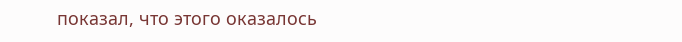показал, что этого оказалось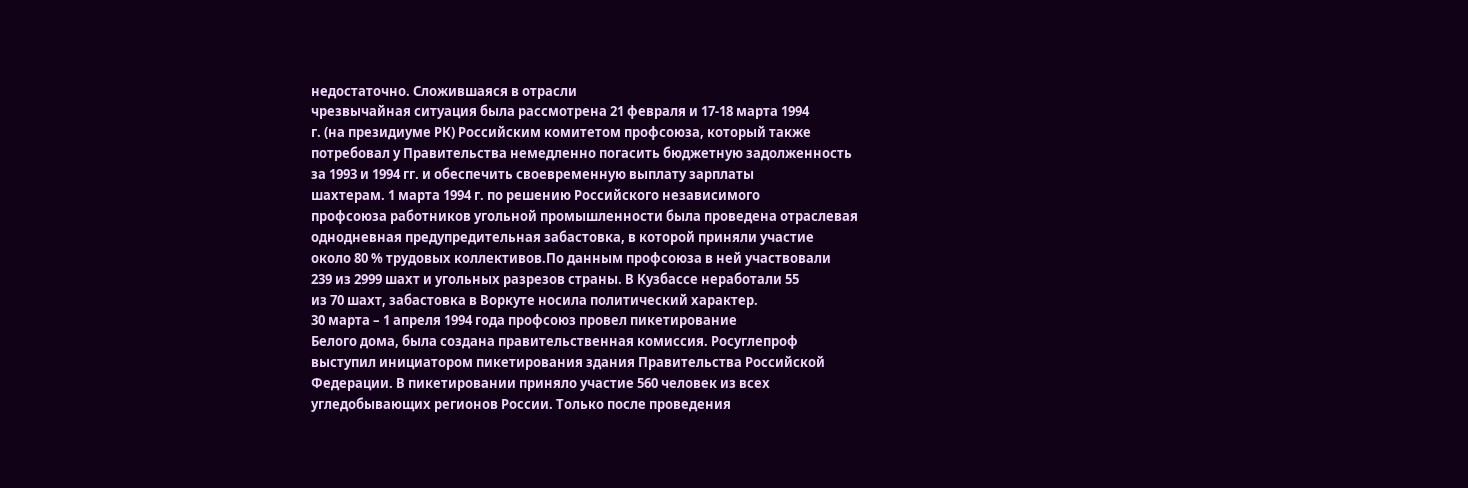недостаточно. Сложившаяся в отрасли
чрезвычайная ситуация была рассмотрена 21 февраля и 17-18 марта 1994
г. (на президиуме РК) Российским комитетом профсоюза, который также
потребовал у Правительства немедленно погасить бюджетную задолженность
за 1993 и 1994 гг. и обеспечить своевременную выплату зарплаты
шахтерам. 1 марта 1994 г. по решению Российского независимого
профсоюза работников угольной промышленности была проведена отраслевая
однодневная предупредительная забастовка, в которой приняли участие
около 80 % трудовых коллективов.По данным профсоюза в ней участвовали
239 из 2999 шахт и угольных разрезов страны. В Кузбассе неработали 55
из 70 шахт, забастовка в Воркуте носила политический характер.
30 марта – 1 апреля 1994 года профсоюз провел пикетирование
Белого дома, была создана правительственная комиссия. Росуглепроф
выступил инициатором пикетирования здания Правительства Российской
Федерации. В пикетировании приняло участие 560 человек из всех
угледобывающих регионов России. Только после проведения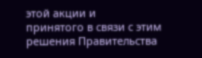этой акции и
принятого в связи с этим решения Правительства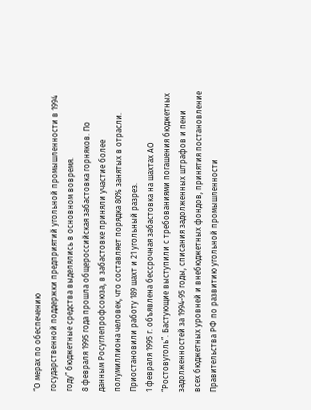“О мерах по обеспечению
государственной поддержки предприятий угольной промышленности в 1994
году” бюджетные средства выделялись в основном вовремя.
8 февраля 1995 года прошла общероссийская забастовка горняков. По
данным Росуглепрофсоюза, в забастовке приняли участие более
полумиллиона человек, что составляет порядка 80% занятых в отрасли.
Приостановили работу 189 шахт и 21 угольный разрез.
1 февраля 1995 г. объявлена бессрочная забастовка на шахтах АО
“Ростовуголь”. Бастующие выступили с требованиями погашения бюджетных
задолженностей за 1994-95 годы, списания задолженных штрафов и пени
всех бюджетных уровней и внебюджетных фондов, принятия постановление
Правительства РФ по развитию угольной промышленности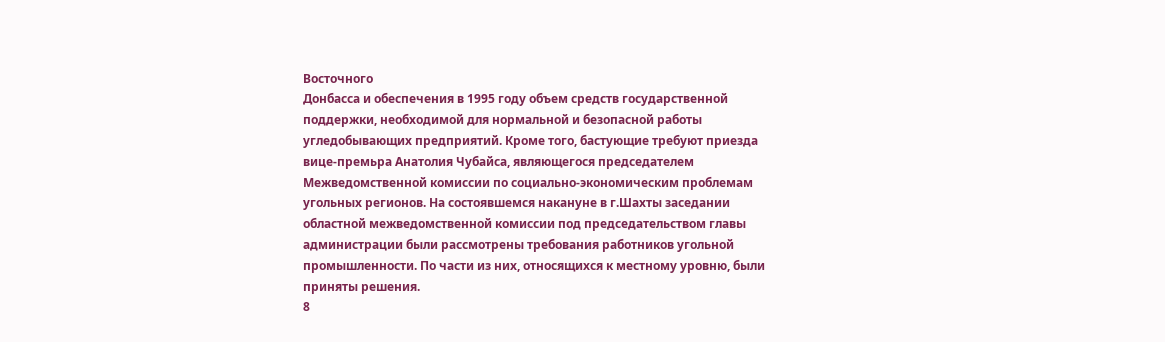Восточного
Донбасса и обеспечения в 1995 году объем средств государственной
поддержки, необходимой для нормальной и безопасной работы
угледобывающих предприятий. Кроме того, бастующие требуют приезда
вице-премьра Анатолия Чубайса, являющегося председателем
Межведомственной комиссии по социально-экономическим проблемам
угольных регионов. На состоявшемся накануне в г.Шахты заседании
областной межведомственной комиссии под председательством главы
администрации были рассмотрены требования работников угольной
промышленности. По части из них, относящихся к местному уровню, были
приняты решения.
8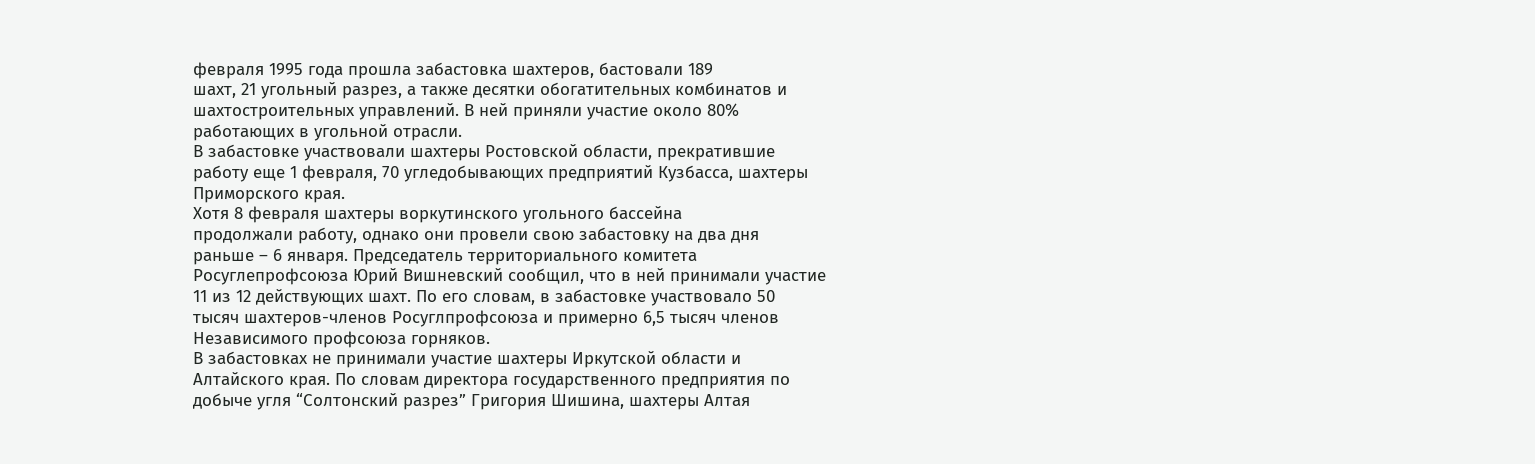февраля 1995 года прошла забастовка шахтеров, бастовали 189
шахт, 21 угольный разрез, а также десятки обогатительных комбинатов и
шахтостроительных управлений. В ней приняли участие около 80%
работающих в угольной отрасли.
В забастовке участвовали шахтеры Ростовской области, прекратившие
работу еще 1 февраля, 70 угледобывающих предприятий Кузбасса, шахтеры
Приморского края.
Хотя 8 февраля шахтеры воркутинского угольного бассейна
продолжали работу, однако они провели свою забастовку на два дня
раньше – 6 января. Председатель территоpиального комитета
Росуглепрофсоюза Юрий Вишневский сообщил, что в ней принимали участие
11 из 12 действующих шахт. По его словам, в забастовке участвовало 50
тысяч шахтеров-членов Росуглпрофсоюза и примерно 6,5 тысяч членов
Независимого пpофсоюза гоpняков.
В забастовках не принимали участие шахтеры Иркутской области и
Алтайского края. По словам директора государственного предприятия по
добыче угля “Солтонский разрез” Григория Шишина, шахтеры Алтая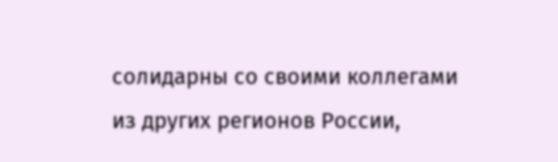солидарны со своими коллегами из других регионов России,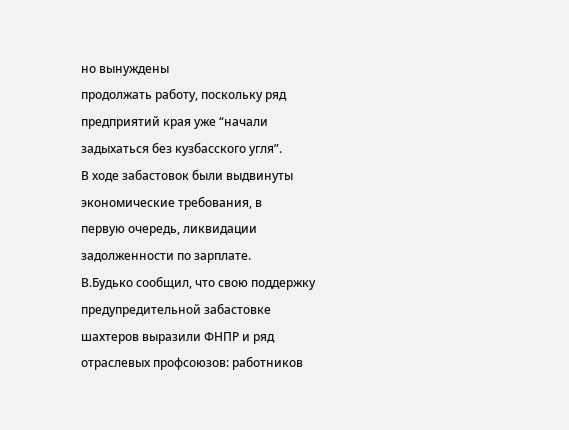но вынуждены
продолжать работу, поскольку ряд предприятий края уже “начали
задыхаться без кузбасского угля”.
В ходе забастовок были выдвинуты экономические требования, в
первую очередь, ликвидации задолженности по заpплате.
В.Будько сообщил, что свою поддержку предупредительной забастовке
шахтеров выразили ФНПР и ряд отраслевых профсоюзов: работников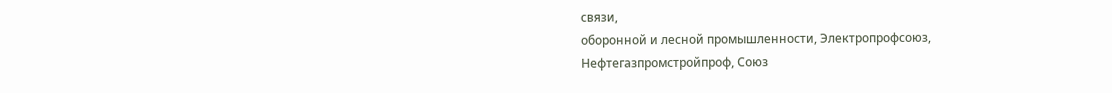связи,
оборонной и лесной промышленности, Электропрофсоюз,
Нефтегазпромстройпроф, Союз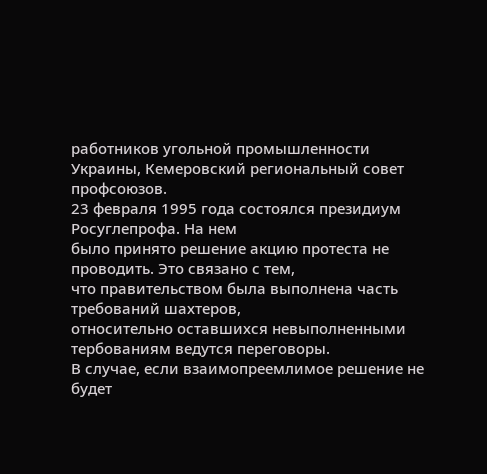работников угольной промышленности
Украины, Кемеровский региональный совет профсоюзов.
23 февраля 1995 года состоялся президиум Росуглепрофа. На нем
было принято решение акцию протеста не проводить. Это связано с тем,
что правительством была выполнена часть требований шахтеров,
относительно оставшихся невыполненными тербованиям ведутся переговоры.
В случае, если взаимопреемлимое решение не будет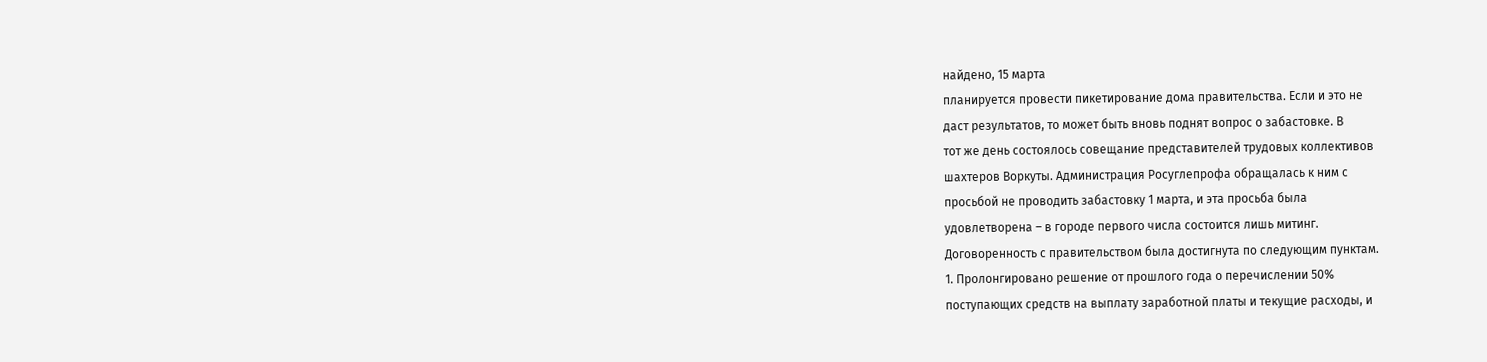найдено, 15 марта
планируется провести пикетирование дома правительства. Если и это не
даст результатов, то может быть вновь поднят вопрос о забастовке. В
тот же день состоялось совещание представителей трудовых коллективов
шахтеров Воркуты. Администрация Росуглепрофа обращалась к ним с
просьбой не проводить забастовку 1 марта, и эта просьба была
удовлетворена – в городе первого числа состоится лишь митинг.
Договоренность с правительством была достигнута по следующим пунктам.
1. Пролонгировано решение от прошлого года о перечислении 50%
поступающих средств на выплату заработной платы и текущие расходы, и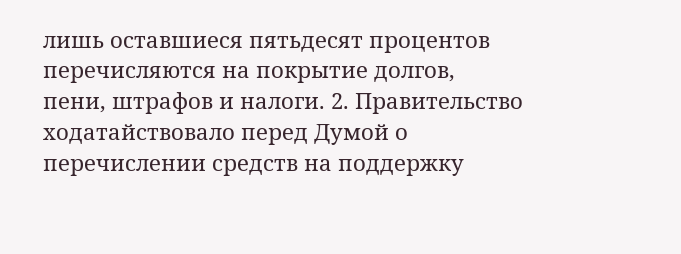лишь оставшиеся пятьдесят процентов перечисляются на покрытие долгов,
пени, штрафов и налоги. 2. Правительство ходатайствовало перед Думой о
перечислении средств на поддержку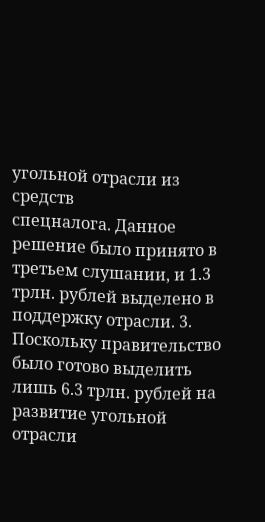угольной отрасли из средств
спецналога. Данное решение было принято в третьем слушании, и 1.3
трлн. рублей выделено в поддержку отрасли. 3. Поскольку правительство
было готово выделить лишь 6.3 трлн. рублей на развитие угольной
отрасли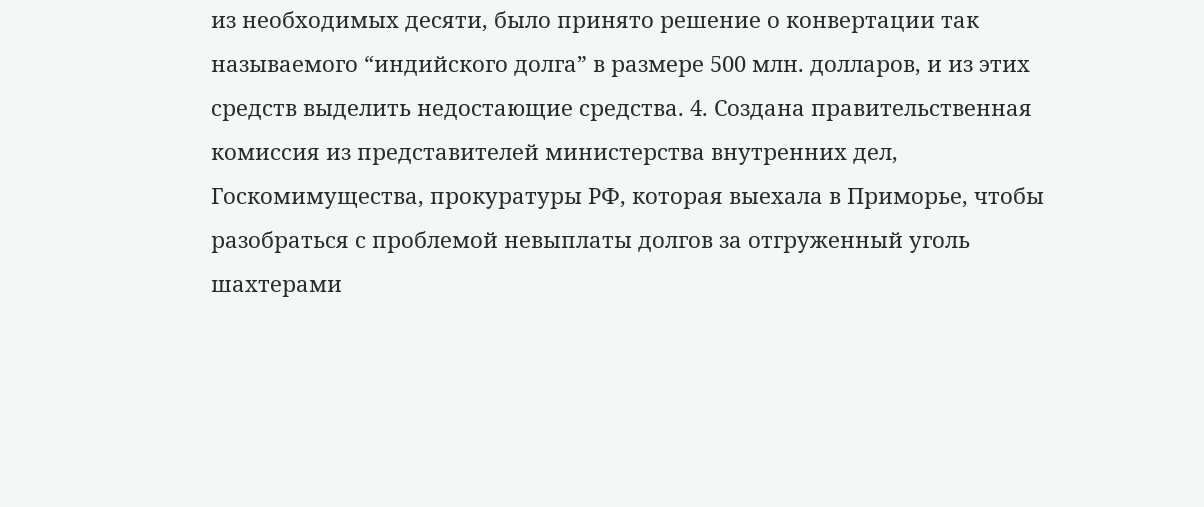из необходимых десяти, было принято решение о конвертации так
называемого “индийского долга” в размере 500 млн. долларов, и из этих
средств выделить недостающие средства. 4. Создана правительственная
комиссия из представителей министерства внутренних дел,
Госкомимущества, прокуратуры РФ, которая выехала в Приморье, чтобы
разобраться с проблемой невыплаты долгов за отгруженный уголь
шахтерами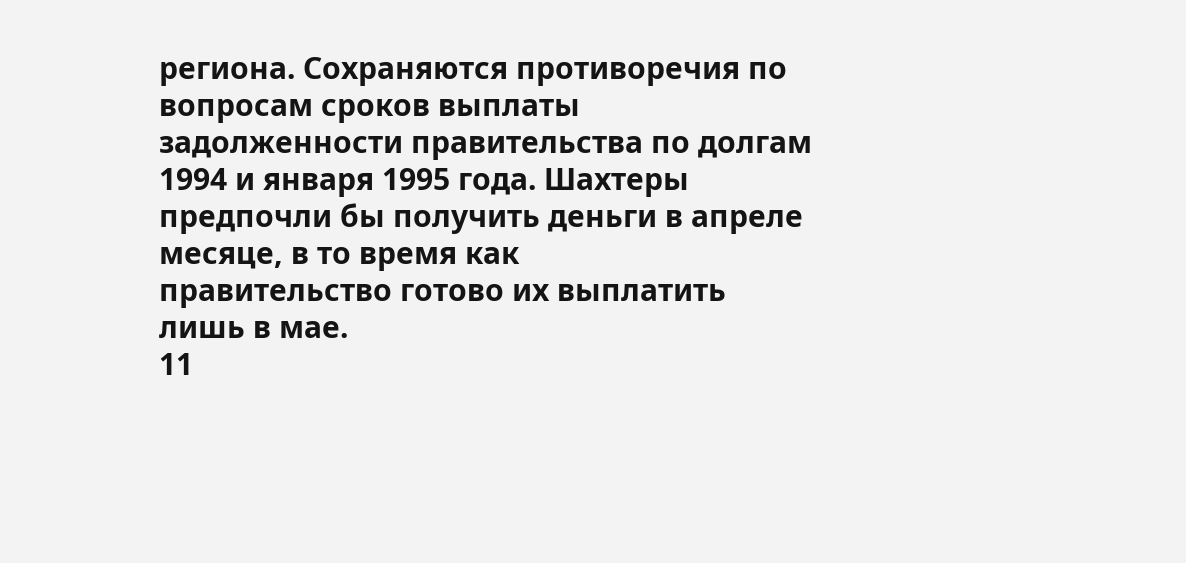региона. Сохраняются противоречия по вопросам сроков выплаты
задолженности правительства по долгам 1994 и января 1995 года. Шахтеры
предпочли бы получить деньги в апреле месяце, в то время как
правительство готово их выплатить лишь в мае.
11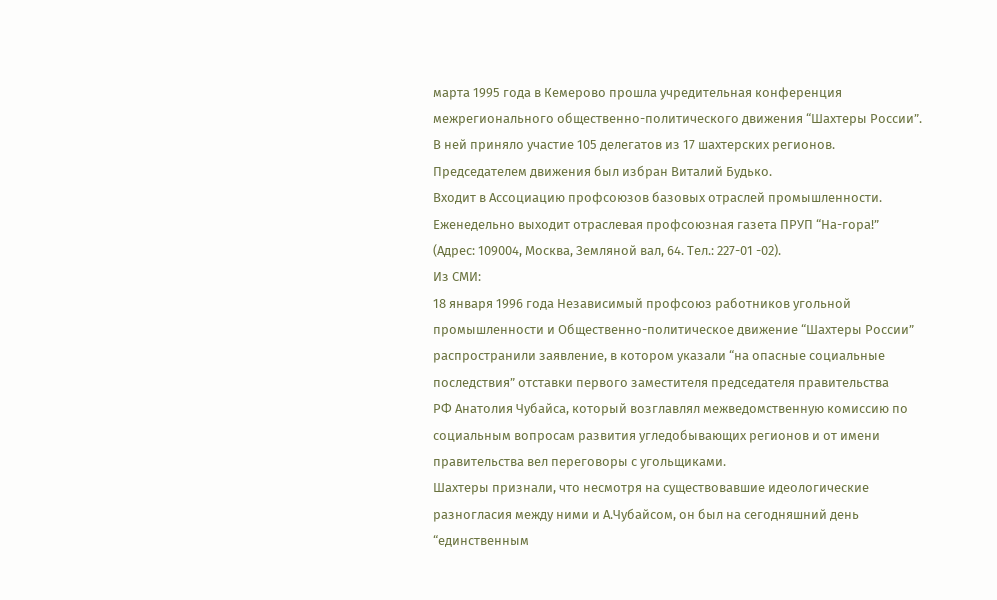марта 1995 года в Кемерово прошла учредительная конференция
межрегионального общественно-политического движения “Шахтеры России”.
В ней приняло участие 105 делегатов из 17 шахтерских регионов.
Председателем движения был избран Виталий Будько.
Входит в Ассоциацию профсоюзов базовых отраслей промышленности.
Еженедельно выходит отраслевая профсоюзная газета ПРУП “На-гора!”
(Адрес: 109004, Москва, Земляной вал, 64. Тел.: 227-01 -02).
Из СМИ:
18 января 1996 года Независимый профсоюз pаботников угольной
пpомышленности и Общественно-политическое движение “Шахтеры России”
распространили заявление, в котором указали “на опасные социальные
последствия” отставки первого заместителя председателя правительства
РФ Анатолия Чубайса, который возглавлял межведомственную комиссию по
социальным вопросам развития угледобывающих регионов и от имени
правительства вел переговоры с угольщиками.
Шахтеpы пpизнали, что несмотря на существовавшие идеологические
разногласия между ними и А.Чубайсом, он был на сегодняшний день
“единственным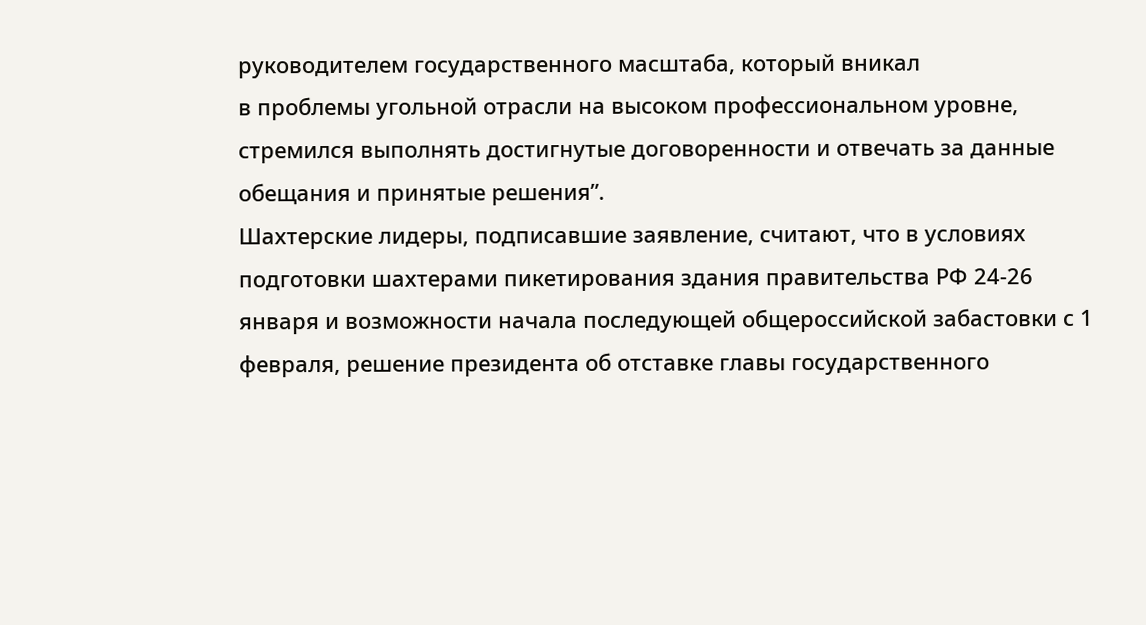руководителем государственного масштаба, который вникал
в проблемы угольной отрасли на высоком профессиональном уровне,
стремился выполнять достигнутые договоренности и отвечать за данные
обещания и принятые решения”.
Шахтеpские лидеpы, подписавшие заявление, считают, что в условиях
подготовки шахтерами пикетирования здания правительства РФ 24-26
января и возможности начала последующей общероссийской забастовки с 1
февраля, решение президента об отставке главы государственного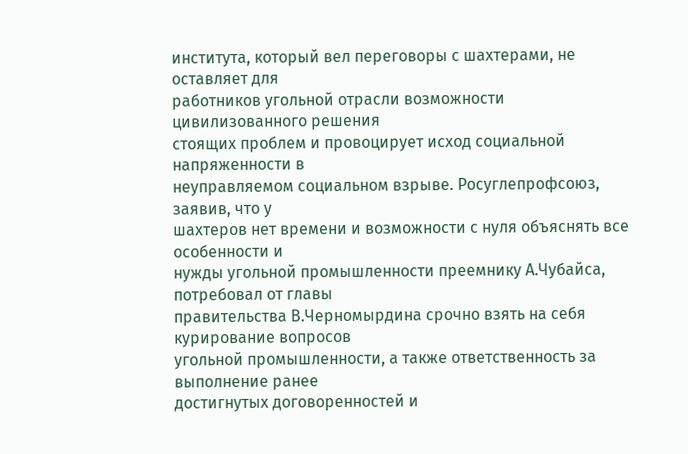института, который вел переговоры с шахтерами, не оставляет для
работников угольной отрасли возможности цивилизованного решения
стоящих проблем и провоцирует исход социальной напряженности в
неуправляемом социальном взрыве. Росуглепрофсоюз, заявив, что у
шахтеpов нет времени и возможности с нуля объяснять все особенности и
нужды угольной промышленности пpеемнику А.Чубайса, потpебовал от главы
пpавительства В.Черномырдина срочно взять на себя курирование вопросов
угольной промышленности, а также ответственность за выполнение ранее
достигнутых договоренностей и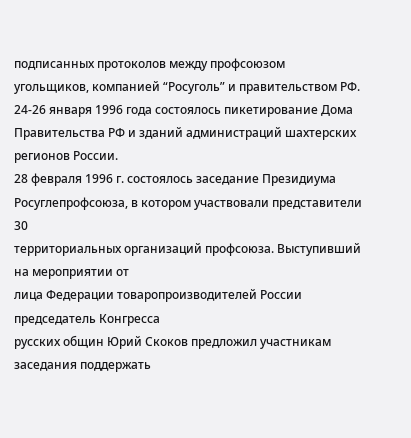подписанных протоколов между профсоюзом
угольщиков, компанией “Росуголь” и правительством РФ.
24-26 января 1996 года состоялось пикетирование Дома
Правительства РФ и зданий администраций шахтерских регионов России.
28 февраля 1996 г. состоялось заседание Президиума
Росуглепрофсоюза, в котором участвовали представители 30
территориальных организаций профсоюза. Выступивший на мероприятии от
лица Федерации товаропроизводителей России председатель Конгресса
русских общин Юрий Скоков предложил участникам заседания поддержать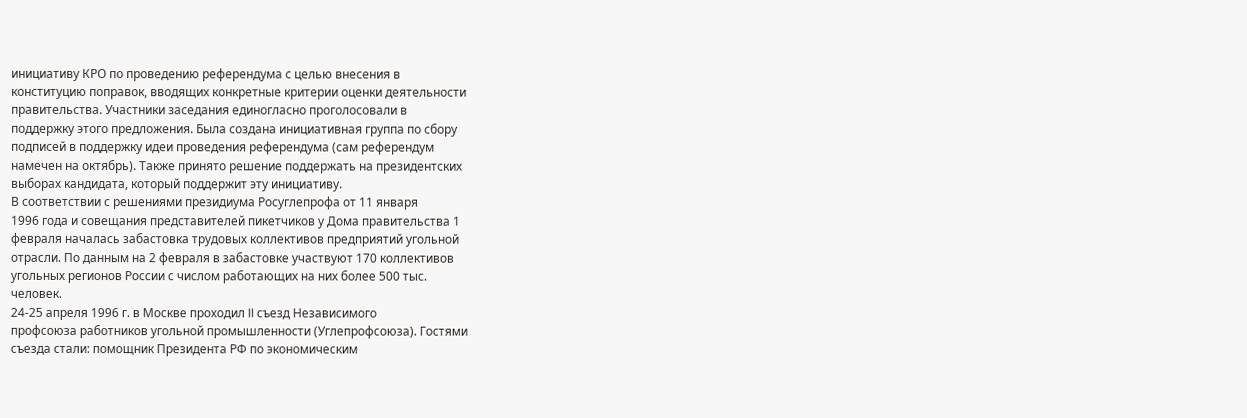инициативу КРО по проведению референдума с целью внесения в
конституцию поправок, вводящих конкретные критерии оценки деятельности
правительства. Участники заседания единогласно проголосовали в
поддержку этого предложения. Была создана инициативная группа по сбору
подписей в поддержку идеи проведения референдума (сам референдум
намечен на октябрь). Также принято решение поддержать на президентских
выборах кандидата, который поддержит эту инициативу.
В соответствии с решениями президиума Росуглепрофа от 11 января
1996 года и совещания представителей пикетчиков у Дома правительства 1
февраля началась забастовка трудовых коллективов предприятий угольной
отрасли. По данным на 2 февраля в забастовке участвуют 170 коллективов
угольных регионов России с числом работающих на них более 500 тыс.
человек.
24-25 апреля 1996 г. в Москве проходил II съезд Независимого
профсоюза работников угольной промышленности (Углепрофсоюза). Гостями
съезда стали: помощник Президента РФ по экономическим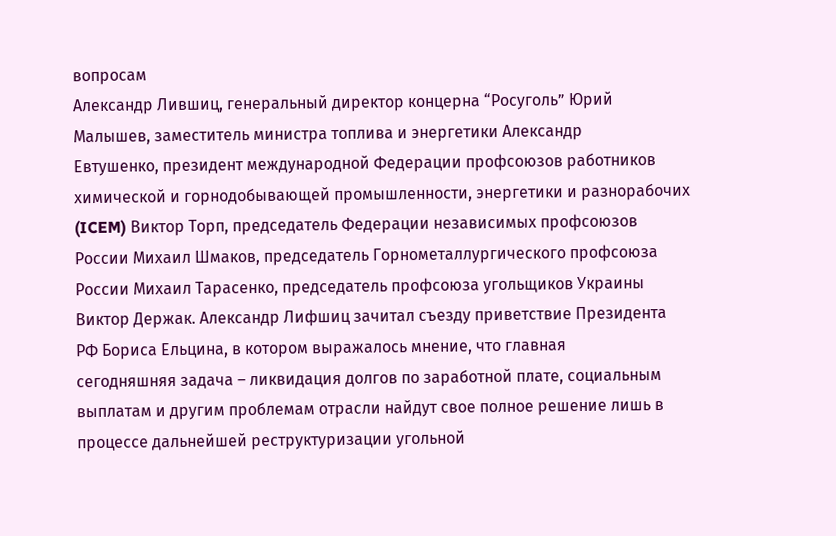вопросам
Александр Лившиц, генеральный директор концерна “Росуголь” Юрий
Малышев, заместитель министра топлива и энергетики Александр
Евтушенко, президент международной Федерации профсоюзов работников
химической и горнодобывающей промышленности, энергетики и разнорабочих
(ICEM) Виктор Торп, председатель Федерации независимых профсоюзов
России Михаил Шмаков, председатель Горнометаллургического профсоюза
России Михаил Тарасенко, председатель профсоюза угольщиков Украины
Виктор Держак. Александр Лифшиц зачитал съезду приветствие Президента
РФ Бориса Ельцина, в котором выражалось мнение, что главная
сегодняшняя задача – ликвидация долгов по заработной плате, социальным
выплатам и другим проблемам отрасли найдут свое полное решение лишь в
процессе дальнейшей реструктуризации угольной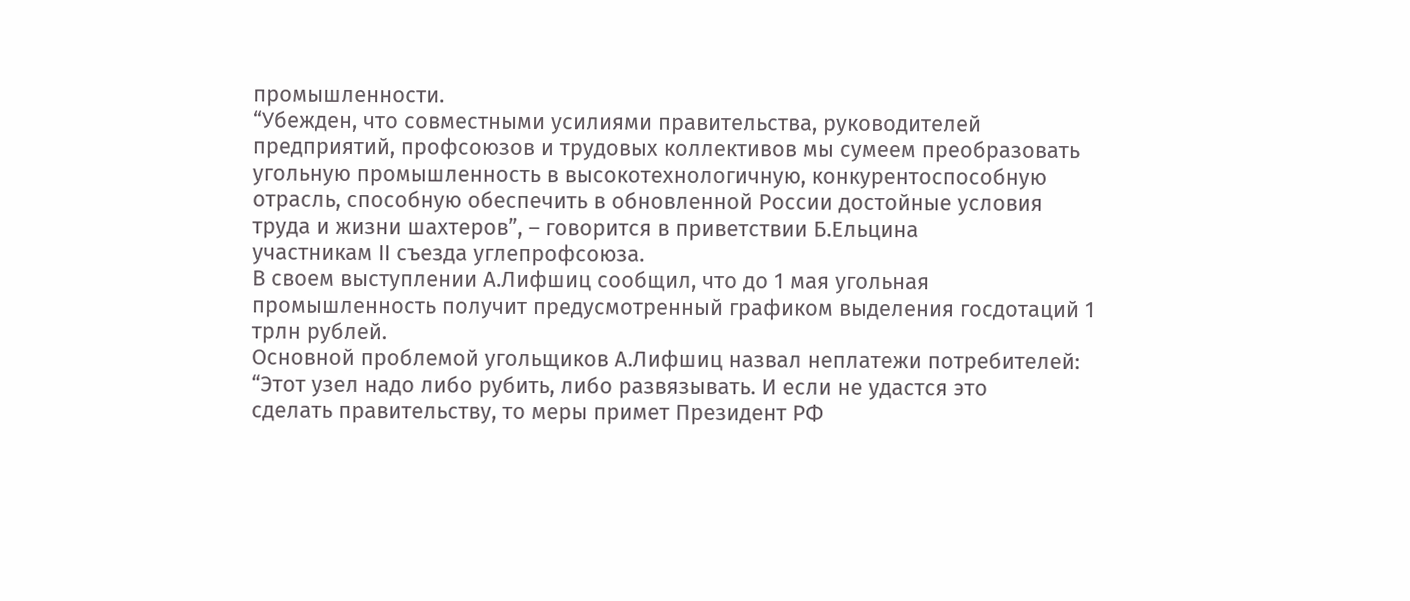промышленности.
“Убежден, что совместными усилиями правительства, руководителей
предприятий, профсоюзов и трудовых коллективов мы сумеем преобразовать
угольную промышленность в высокотехнологичную, конкурентоспособную
отрасль, способную обеспечить в обновленной России достойные условия
труда и жизни шахтеров”, – говорится в приветствии Б.Ельцина
участникам II съезда углепрофсоюза.
В своем выступлении А.Лифшиц сообщил, что до 1 мая угольная
промышленность получит предусмотренный графиком выделения госдотаций 1
трлн рублей.
Основной проблемой угольщиков А.Лифшиц назвал неплатежи потребителей:
“Этот узел надо либо рубить, либо развязывать. И если не удастся это
сделать правительству, то меры примет Президент РФ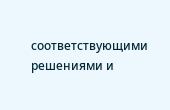соответствующими
решениями и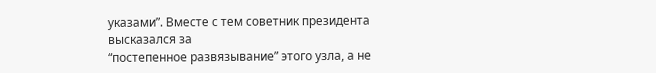указами”. Вместе с тем советник президента высказался за
“постепенное развязывание” этого узла, а не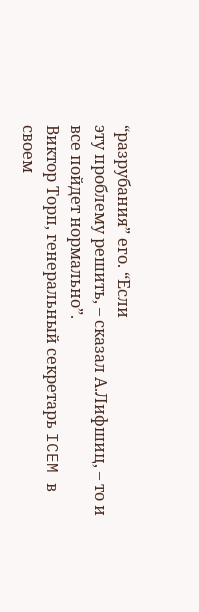“разрубания” его. “Если
эту проблему решить, – сказал А.Лифшиц, – то и все пойдет нормально”.
Виктор Торп, генеральный секретарь ICEM в своем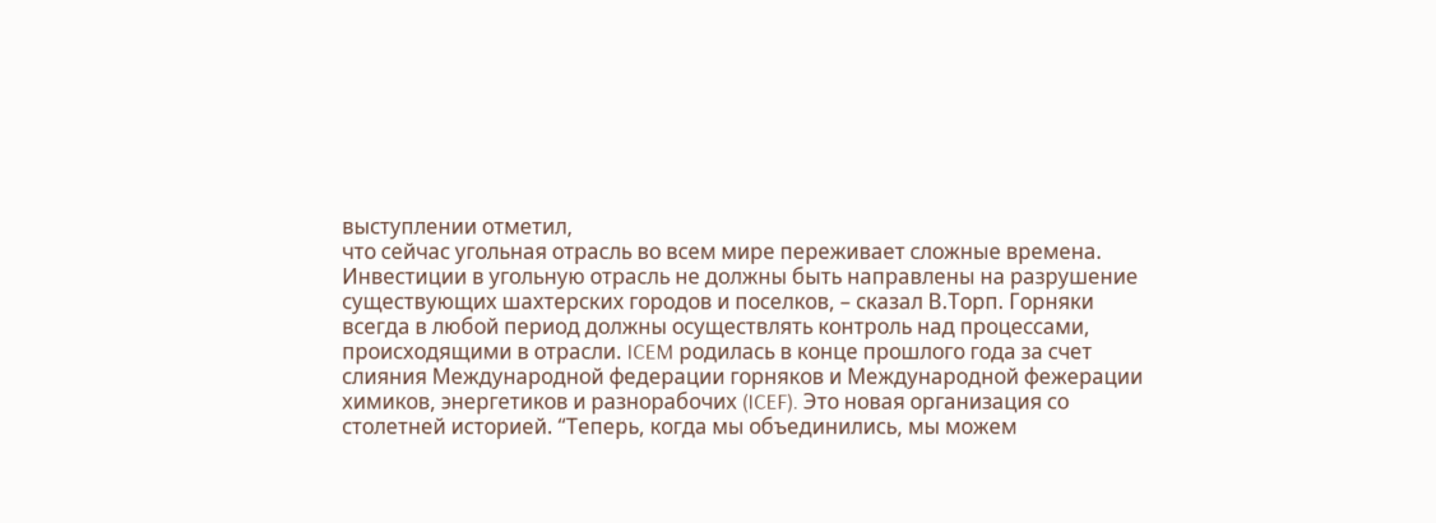выступлении отметил,
что сейчас угольная отрасль во всем мире переживает сложные времена.
Инвестиции в угольную отрасль не должны быть направлены на разрушение
существующих шахтерских городов и поселков, – сказал В.Торп. Горняки
всегда в любой период должны осуществлять контроль над процессами,
происходящими в отрасли. ICEM родилась в конце прошлого года за счет
слияния Международной федерации горняков и Международной фежерации
химиков, энергетиков и разнорабочих (ICEF). Это новая организация со
столетней историей. “Теперь, когда мы объединились, мы можем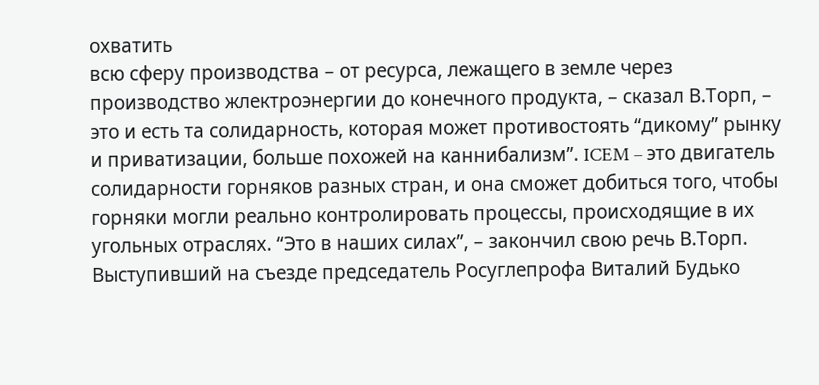охватить
всю сферу производства – от ресурса, лежащего в земле через
производство жлектроэнергии до конечного продукта, – сказал В.Торп, –
это и есть та солидарность, которая может противостоять “дикому” рынку
и приватизации, больше похожей на каннибализм”. ICEM – это двигатель
солидарности горняков разных стран, и она сможет добиться того, чтобы
горняки могли реально контролировать процессы, происходящие в их
угольных отраслях. “Это в наших силах”, – закончил свою речь В.Торп.
Выступивший на съезде председатель Росуглепрофа Виталий Будько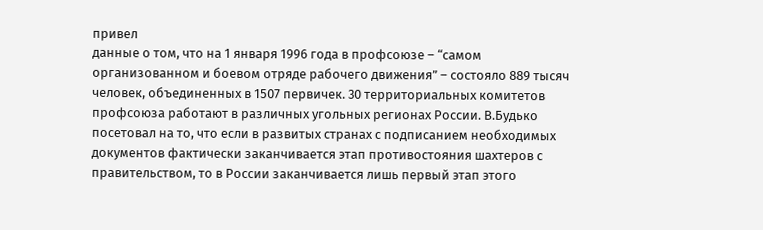привел
данные о том, что на 1 января 1996 года в профсоюзе – “самом
организованном и боевом отряде рабочего движения” – состояло 889 тысяч
человек, объединенных в 1507 первичек. 30 территориальных комитетов
профсоюза работают в различных угольных регионах России. В.Будько
посетовал на то, что если в развитых странах с подписанием необходимых
документов фактически заканчивается этап противостояния шахтеров с
правительством, то в России заканчивается лишь первый этап этого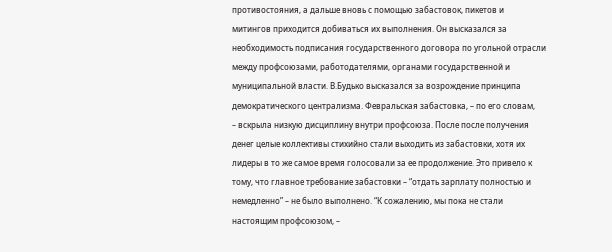противостояния, а дальше вновь с помощью забастовок, пикетов и
митингов приходится добиваться их выполнения. Он высказался за
необходимость подписания государственного договора по угольной отрасли
между профсоюзами, работодателями, органами государственной и
муниципальной власти. В.Будько высказался за возрождение принципа
демократического централизма. Февральская забастовка, – по его словам,
– вскрыла низкую дисциплину внутри профсоюза. После после получения
денег целые коллективы стихийно стали выходить из забастовки, хотя их
лидеры в то же самое время голосовали за ее продолжение. Это привело к
тому, что главное требование забастовки – “отдать зарплату полностью и
немедленно” – не было выполнено. “К сожалению, мы пока не стали
настоящим профсоюзом, –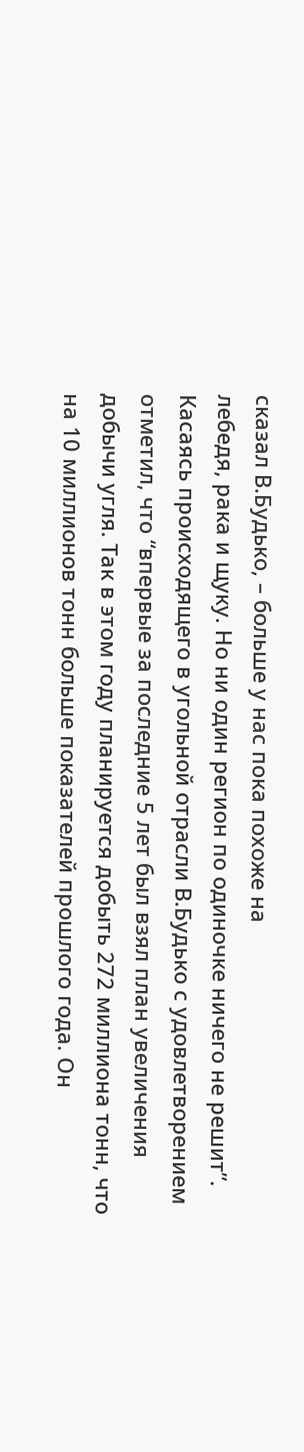сказал В.Будько, – больше у нас пока похоже на
лебедя, рака и щуку. Но ни один регион по одиночке ничего не решит”.
Касаясь происходящего в угольной отрасли В.Будько с удовлетворением
отметил, что “впервые за последние 5 лет был взял план увеличения
добычи угля. Так в этом году планируется добыть 272 миллиона тонн, что
на 10 миллионов тонн больше показателей прошлого года. Он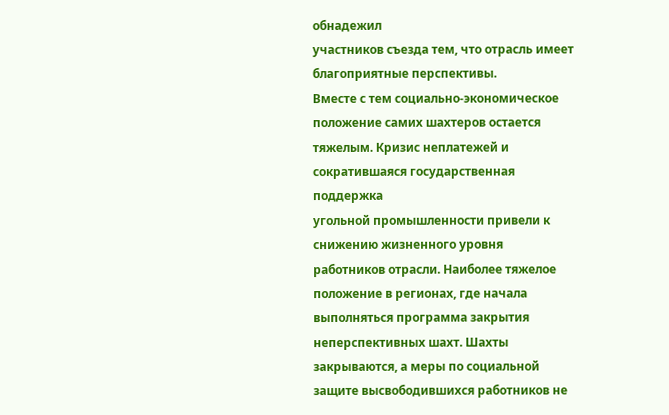обнадежил
участников съезда тем, что отрасль имеет благоприятные перспективы.
Вместе с тем социально-экономическое положение самих шахтеров остается
тяжелым. Кризис неплатежей и сократившаяся государственная поддержка
угольной промышленности привели к снижению жизненного уровня
работников отрасли. Наиболее тяжелое положение в регионах, где начала
выполняться программа закрытия неперспективных шахт. Шахты
закрываются, а меры по социальной защите высвободившихся работников не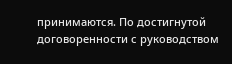принимаются. По достигнутой договоренности с руководством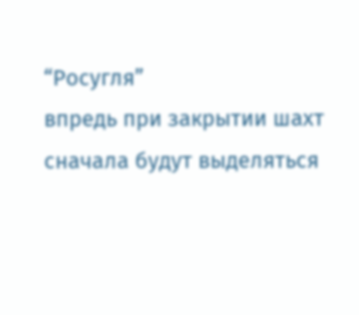“Росугля”
впредь при закрытии шахт сначала будут выделяться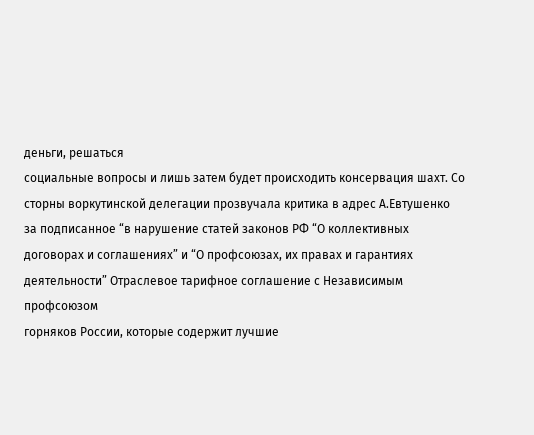деньги, решаться
социальные вопросы и лишь затем будет происходить консервация шахт. Со
сторны воркутинской делегации прозвучала критика в адрес А.Евтушенко
за подписанное “в нарушение статей законов РФ “О коллективных
договорах и соглашениях” и “О профсоюзах, их правах и гарантиях
деятельности” Отраслевое тарифное соглашение с Независимым профсоюзом
горняков России, которые содержит лучшие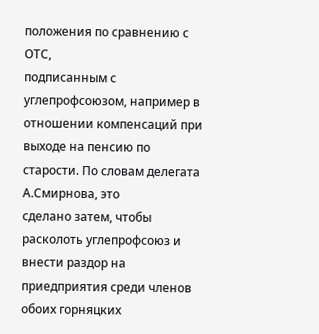положения по сравнению с ОТС,
подписанным с углепрофсоюзом, например в отношении компенсаций при
выходе на пенсию по старости. По словам делегата А.Смирнова, это
сделано затем, чтобы расколоть углепрофсоюз и внести раздор на
приедприятия среди членов обоих горняцких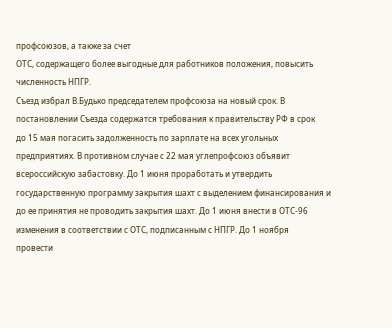профсоюзов, а также за счет
ОТС, содержащего более выгодные для работников положения, повысить
численность НПГР.
Съезд избрал В.Будько председателем профсоюза на новый срок. В
постановлении Съезда содержатся требования к правительству РФ в срок
до 15 мая погасить задолженность по зарплате на всех угольных
предприятиях. В противном случае с 22 мая углепрофсоюз объявит
всероссийскую забастовку. До 1 июня проработать и утвердить
государственную программу закрытия шахт с выделением финансирования и
до ее принятия не проводить закрытия шахт. До 1 июня внести в ОТС-96
изменения в соответствии с ОТС, подписанным с НПГР. До 1 ноября
провести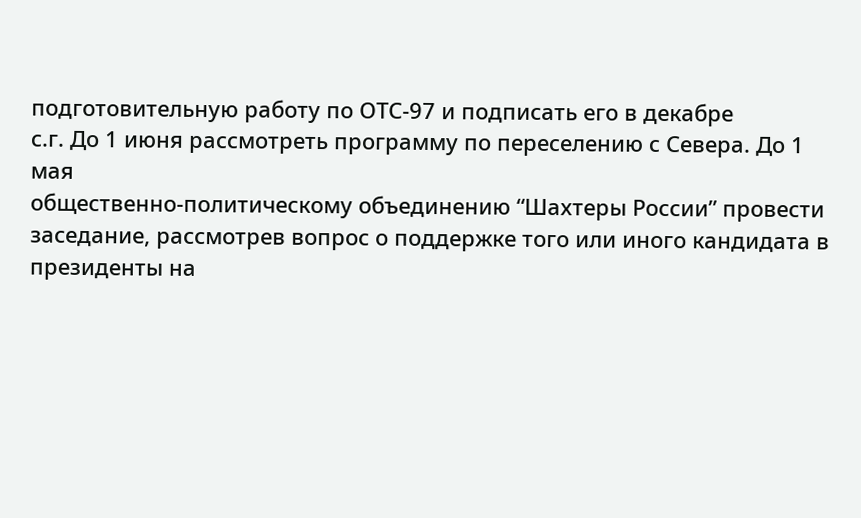подготовительную работу по ОТС-97 и подписать его в декабре
с.г. До 1 июня рассмотреть программу по переселению с Севера. До 1 мая
общественно-политическому объединению “Шахтеры России” провести
заседание, рассмотрев вопрос о поддержке того или иного кандидата в
президенты на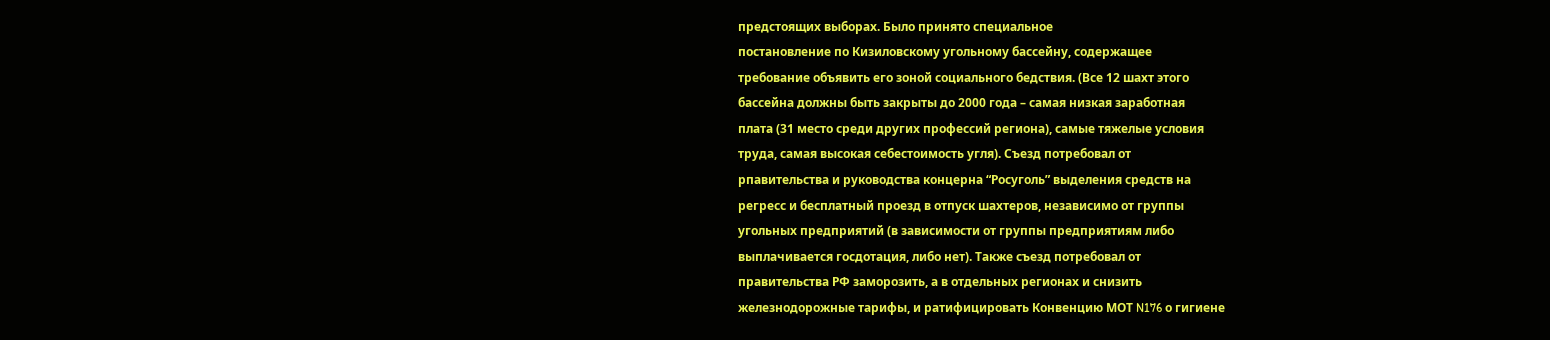предстоящих выборах. Было принято специальное
постановление по Кизиловскому угольному бассейну, содержащее
требование объявить его зоной социального бедствия. (Все 12 шахт этого
бассейна должны быть закрыты до 2000 года – самая низкая заработная
плата (31 место среди других профессий региона), самые тяжелые условия
труда, самая высокая себестоимость угля). Съезд потребовал от
рпавительства и руководства концерна “Росуголь” выделения средств на
регресс и бесплатный проезд в отпуск шахтеров, независимо от группы
угольных предприятий (в зависимости от группы предприятиям либо
выплачивается госдотация, либо нет). Также съезд потребовал от
правительства РФ заморозить, а в отдельных регионах и снизить
железнодорожные тарифы, и ратифицировать Конвенцию МОТ N176 о гигиене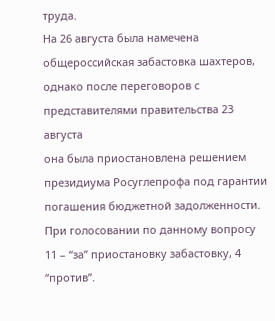труда.
На 26 августа была намечена общероссийская забастовка шахтеров,
однако после переговоров с представителями правительства 23 августа
она была приостановлена решением президиума Росуглепрофа под гарантии
погашения бюджетной задолженности. При голосовании по данному вопросу
11 – “за” приостановку забастовку, 4 “против”.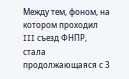Между тем, фоном, на котором проходил III съезд ФНПР, стала
продолжающаяся с 3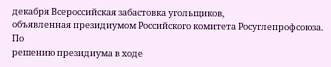декабря Всероссийская забастовка угольщиков,
объявленная президиумом Российского комитета Росуглепрофсоюза. По
решению президиума в ходе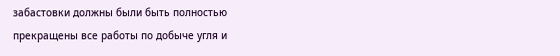забастовки должны были быть полностью
прекращены все работы по добыче угля и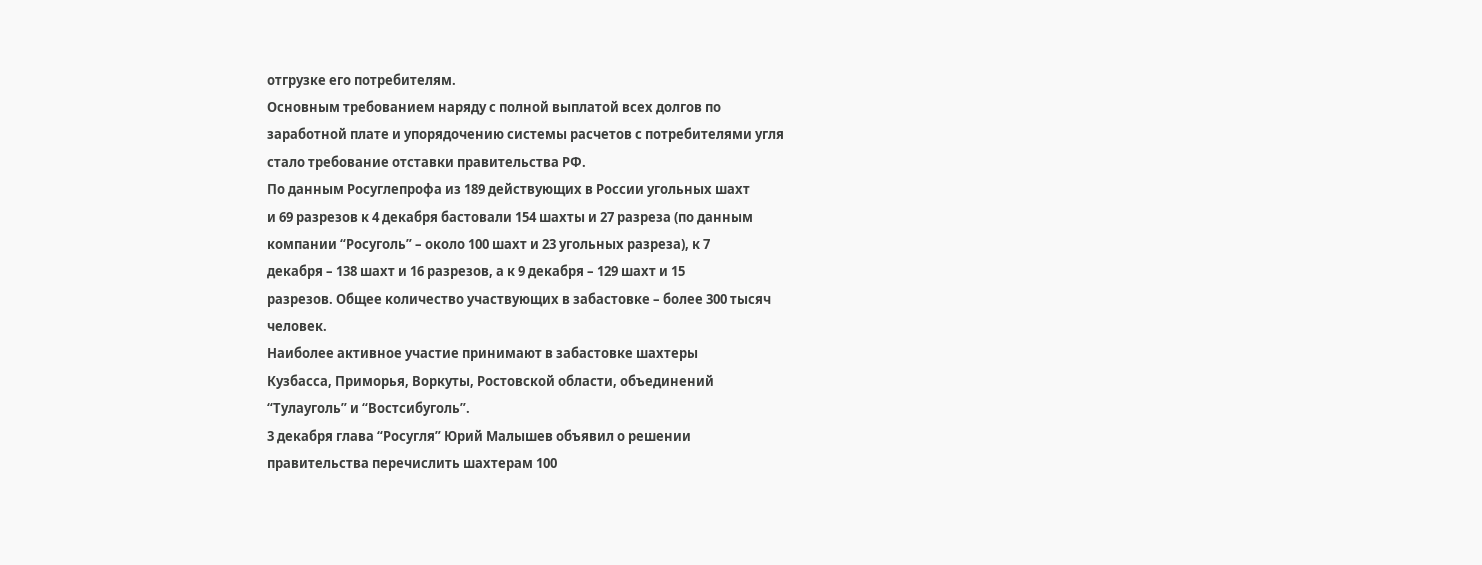отгрузке его потребителям.
Основным требованием наряду с полной выплатой всех долгов по
заработной плате и упорядочению системы расчетов с потребителями угля
стало требование отставки правительства РФ.
По данным Росуглепрофа из 189 действующих в России угольных шахт
и 69 разрезов к 4 декабря бастовали 154 шахты и 27 разреза (по данным
компании “Росуголь” – около 100 шахт и 23 угольных разреза), к 7
декабря – 138 шахт и 16 разрезов, а к 9 декабря – 129 шахт и 15
разрезов. Общее количество участвующих в забастовке – более 300 тысяч
человек.
Наиболее активное участие принимают в забастовке шахтеры
Кузбасса, Приморья, Воркуты, Ростовской области, объединений
“Тулауголь” и “Востсибуголь”.
3 декабря глава “Росугля” Юрий Малышев объявил о решении
правительства перечислить шахтерам 100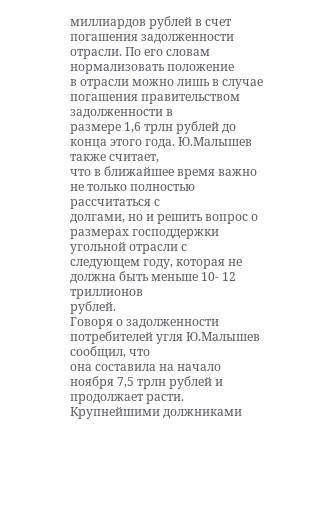миллиардов рублей в счет
погашения задолженности отрасли. По его словам нормализовать положение
в отрасли можно лишь в случае погашения правительством задолженности в
размере 1,6 трлн рублей до конца этого года. Ю.Малышев также считает,
что в ближайшее время важно не только полностью рассчитаться с
долгами, но и решить вопрос о размерах господдержки угольной отрасли с
следующем году, которая не должна быть меньше 10- 12 триллионов
рублей.
Говоря о задолженности потребителей угля Ю.Малышев сообщил, что
она составила на начало ноября 7,5 трлн рублей и продолжает расти.
Крупнейшими должниками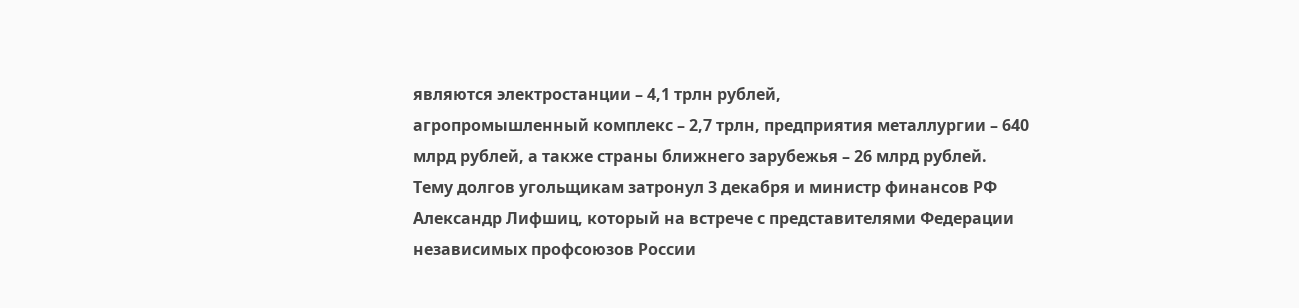являются электростанции – 4,1 трлн рублей,
агропромышленный комплекс – 2,7 трлн, предприятия металлургии – 640
млрд рублей, а также страны ближнего зарубежья – 26 млрд рублей.
Тему долгов угольщикам затронул 3 декабря и министр финансов РФ
Александр Лифшиц, который на встрече с представителями Федерации
независимых профсоюзов России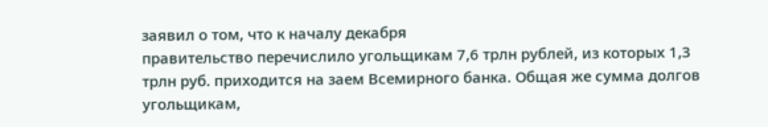заявил о том, что к началу декабря
правительство перечислило угольщикам 7,6 трлн рублей, из которых 1,3
трлн руб. приходится на заем Всемирного банка. Общая же сумма долгов
угольщикам,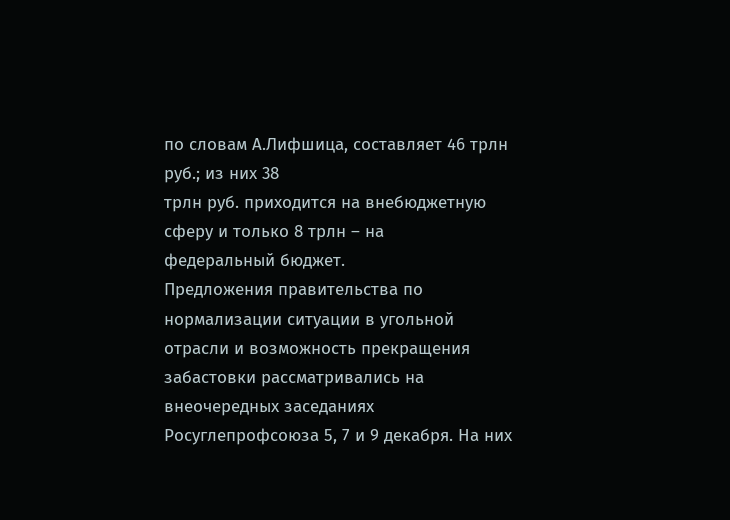по словам А.Лифшица, составляет 46 трлн руб.; из них 38
трлн руб. приходится на внебюджетную сферу и только 8 трлн – на
федеральный бюджет.
Предложения правительства по нормализации ситуации в угольной
отрасли и возможность прекращения забастовки рассматривались на
внеочередных заседаниях Росуглепрофсоюза 5, 7 и 9 декабря. На них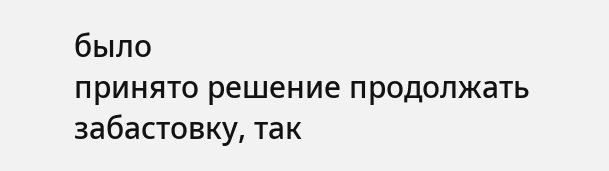было
принято решение продолжать забастовку, так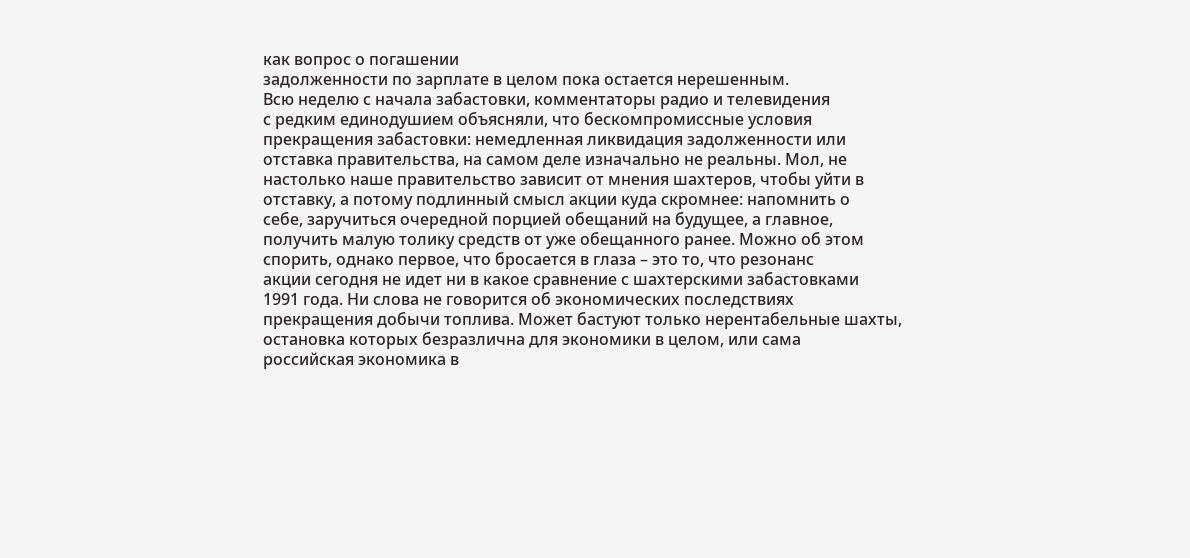как вопрос о погашении
задолженности по зарплате в целом пока остается нерешенным.
Всю неделю с начала забастовки, комментаторы радио и телевидения
с редким единодушием объясняли, что бескомпромиссные условия
прекращения забастовки: немедленная ликвидация задолженности или
отставка правительства, на самом деле изначально не реальны. Мол, не
настолько наше правительство зависит от мнения шахтеров, чтобы уйти в
отставку, а потому подлинный смысл акции куда скромнее: напомнить о
себе, заручиться очередной порцией обещаний на будущее, а главное,
получить малую толику средств от уже обещанного ранее. Можно об этом
спорить, однако первое, что бросается в глаза – это то, что резонанс
акции сегодня не идет ни в какое сравнение с шахтерскими забастовками
1991 года. Ни слова не говорится об экономических последствиях
прекращения добычи топлива. Может бастуют только нерентабельные шахты,
остановка которых безразлична для экономики в целом, или сама
российская экономика в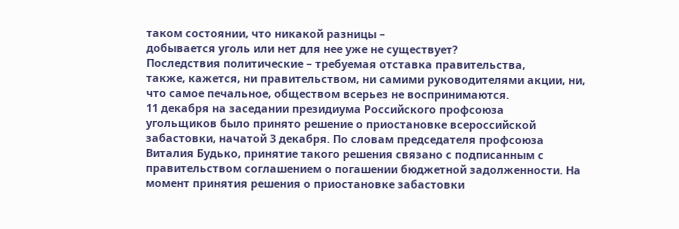таком состоянии, что никакой разницы –
добывается уголь или нет для нее уже не существует?
Последствия политические – требуемая отставка правительства,
также, кажется, ни правительством, ни самими руководителями акции, ни,
что самое печальное, обществом всерьез не воспринимаются.
11 декабря на заседании президиума Российского профсоюза
угольщиков было принято решение о приостановке всероссийской
забастовки, начатой 3 декабря. По словам председателя профсоюза
Виталия Будько, принятие такого решения связано с подписанным с
правительством соглашением о погашении бюджетной задолженности. На
момент принятия решения о приостановке забастовки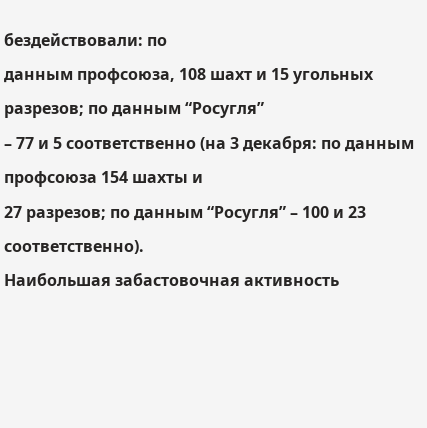бездействовали: по
данным профсоюза, 108 шахт и 15 угольных разрезов; по данным “Росугля”
– 77 и 5 соответственно (на 3 декабря: по данным профсоюза 154 шахты и
27 разрезов; по данным “Росугля” – 100 и 23 соответственно).
Наибольшая забастовочная активность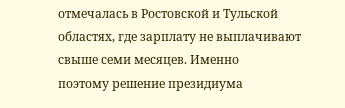отмечалась в Ростовской и Тульской
областях, где зарплату не выплачивают свыше семи месяцев. Именно
поэтому решение президиума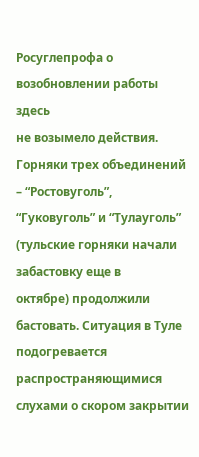Росуглепрофа о возобновлении работы здесь
не возымело действия. Горняки трех объединений – “Ростовуголь”,
“Гуковуголь” и “Тулауголь” (тульские горняки начали забастовку еще в
октябре) продолжили бастовать. Ситуация в Туле подогревается
распространяющимися слухами о скором закрытии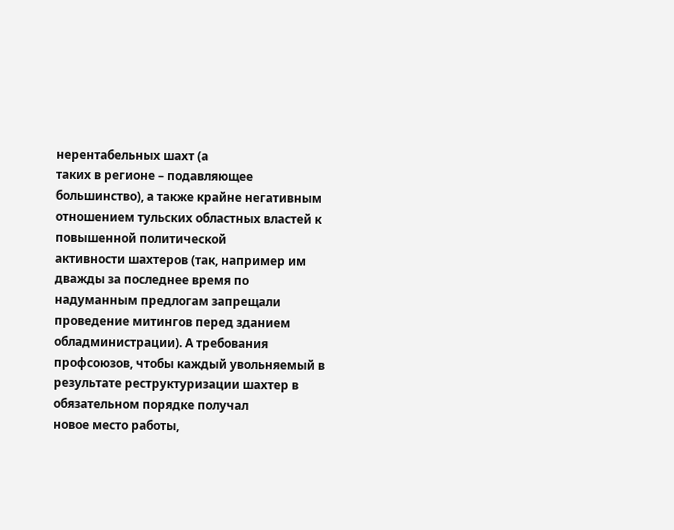нерентабельных шахт (а
таких в регионе – подавляющее большинство), а также крайне негативным
отношением тульских областных властей к повышенной политической
активности шахтеров (так, например им дважды за последнее время по
надуманным предлогам запрещали проведение митингов перед зданием
обладминистрации). А требования профсоюзов, чтобы каждый увольняемый в
результате реструктуризации шахтер в обязательном порядке получал
новое место работы,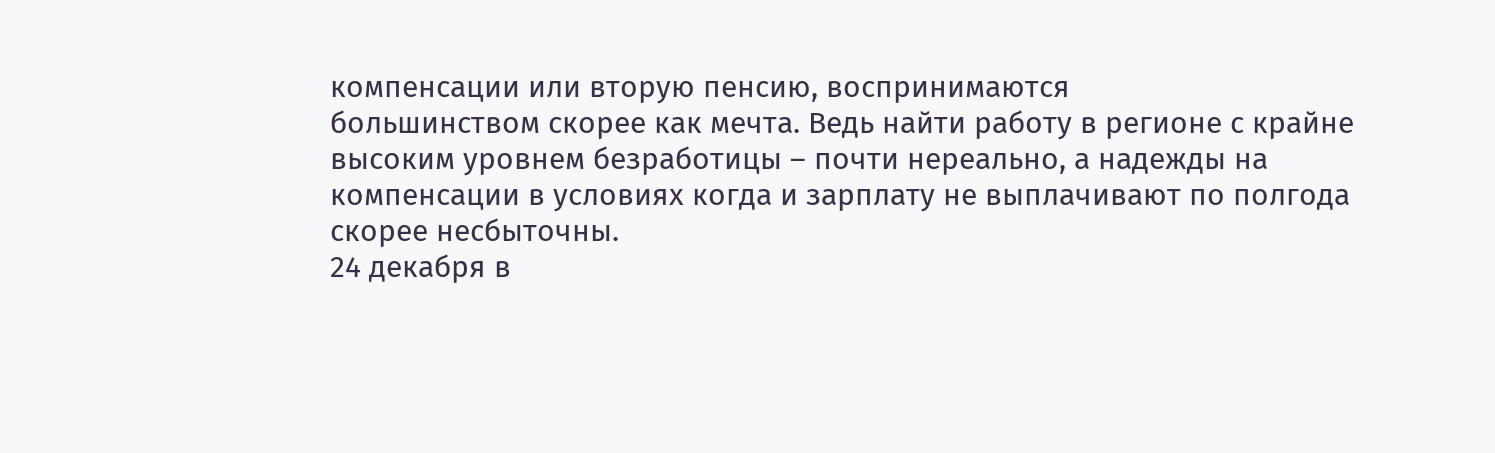компенсации или вторую пенсию, воспринимаются
большинством скорее как мечта. Ведь найти работу в регионе с крайне
высоким уровнем безработицы – почти нереально, а надежды на
компенсации в условиях когда и зарплату не выплачивают по полгода
скорее несбыточны.
24 декабря в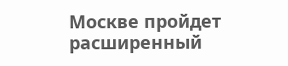Москве пройдет расширенный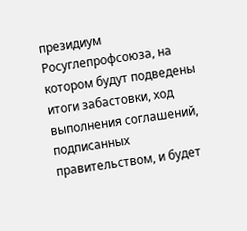президиум
Росуглепрофсоюза, на котором будут подведены итоги забастовки, ход
выполнения соглашений, подписанных правительством, и будет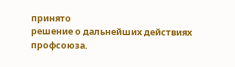принято
решение о дальнейших действиях профсоюза.